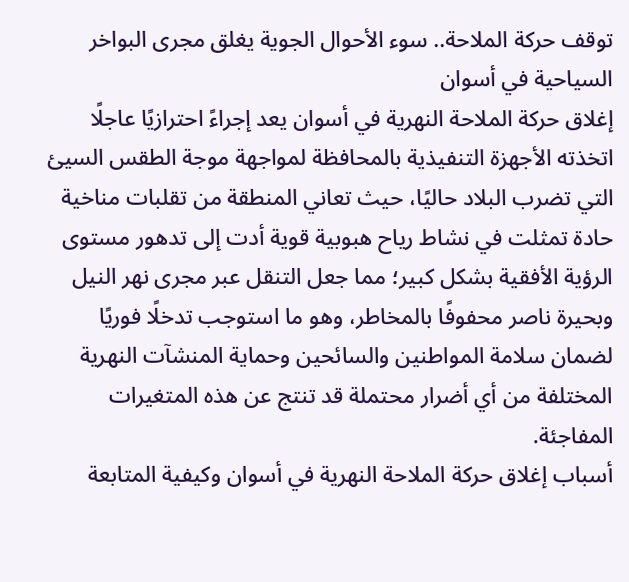توقف حركة الملاحة.. سوء الأحوال الجوية يغلق مجرى البواخر السياحية في أسوان
إغلاق حركة الملاحة النهرية في أسوان يعد إجراءً احترازيًا عاجلًا اتخذته الأجهزة التنفيذية بالمحافظة لمواجهة موجة الطقس السيئ التي تضرب البلاد حاليًا، حيث تعاني المنطقة من تقلبات مناخية حادة تمثلت في نشاط رياح هبوبية قوية أدت إلى تدهور مستوى الرؤية الأفقية بشكل كبير؛ مما جعل التنقل عبر مجرى نهر النيل وبحيرة ناصر محفوفًا بالمخاطر، وهو ما استوجب تدخلًا فوريًا لضمان سلامة المواطنين والسائحين وحماية المنشآت النهرية المختلفة من أي أضرار محتملة قد تنتج عن هذه المتغيرات المفاجئة.
أسباب إغلاق حركة الملاحة النهرية في أسوان وكيفية المتابعة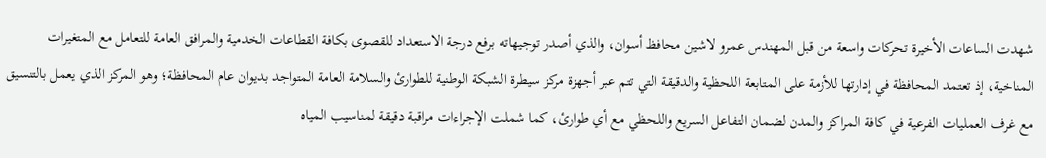شهدت الساعات الأخيرة تحركات واسعة من قبل المهندس عمرو لاشين محافظ أسوان، والذي أصدر توجيهاته برفع درجة الاستعداد للقصوى بكافة القطاعات الخدمية والمرافق العامة للتعامل مع المتغيرات المناخية، إذ تعتمد المحافظة في إدارتها للأزمة على المتابعة اللحظية والدقيقة التي تتم عبر أجهزة مركز سيطرة الشبكة الوطنية للطوارئ والسلامة العامة المتواجد بديوان عام المحافظة؛ وهو المركز الذي يعمل بالتنسيق مع غرف العمليات الفرعية في كافة المراكز والمدن لضمان التفاعل السريع واللحظي مع أي طوارئ، كما شملت الإجراءات مراقبة دقيقة لمناسيب المياه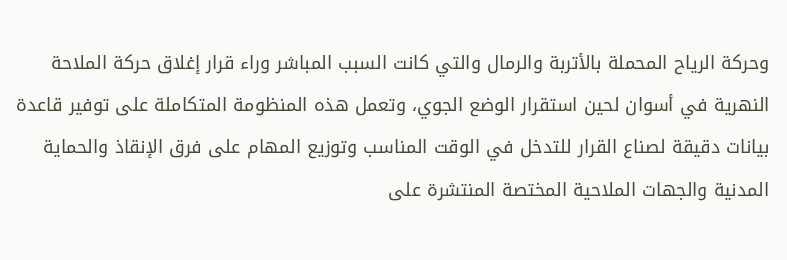وحركة الرياح المحملة بالأتربة والرمال والتي كانت السبب المباشر وراء قرار إغلاق حركة الملاحة النهرية في أسوان لحين استقرار الوضع الجوي، وتعمل هذه المنظومة المتكاملة على توفير قاعدة بيانات دقيقة لصناع القرار للتدخل في الوقت المناسب وتوزيع المهام على فرق الإنقاذ والحماية المدنية والجهات الملاحية المختصة المنتشرة على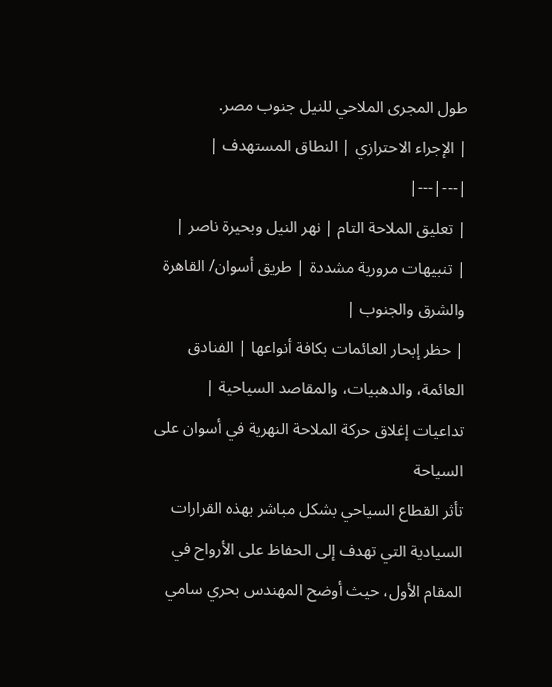طول المجرى الملاحي للنيل جنوب مصر.
| الإجراء الاحترازي | النطاق المستهدف |
|---|---|
| تعليق الملاحة التام | نهر النيل وبحيرة ناصر |
| تنبيهات مرورية مشددة | طريق أسوان/ القاهرة والشرق والجنوب |
| حظر إبحار العائمات بكافة أنواعها | الفنادق العائمة، والدهبيات، والمقاصد السياحية |
تداعيات إغلاق حركة الملاحة النهرية في أسوان على السياحة
تأثر القطاع السياحي بشكل مباشر بهذه القرارات السيادية التي تهدف إلى الحفاظ على الأرواح في المقام الأول، حيث أوضح المهندس بحري سامي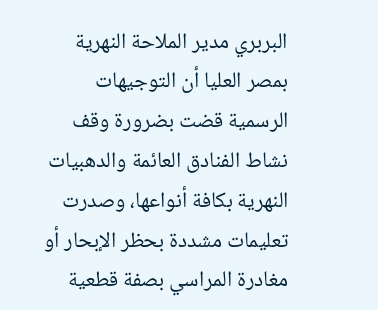البربري مدير الملاحة النهرية بمصر العليا أن التوجيهات الرسمية قضت بضرورة وقف نشاط الفنادق العائمة والدهبيات النهرية بكافة أنواعها، وصدرت تعليمات مشددة بحظر الإبحار أو مغادرة المراسي بصفة قطعية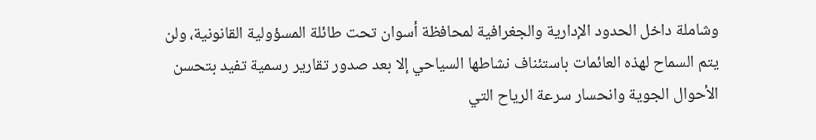وشاملة داخل الحدود الإدارية والجغرافية لمحافظة أسوان تحت طائلة المسؤولية القانونية، ولن يتم السماح لهذه العائمات باستئناف نشاطها السياحي إلا بعد صدور تقارير رسمية تفيد بتحسن الأحوال الجوية وانحسار سرعة الرياح التي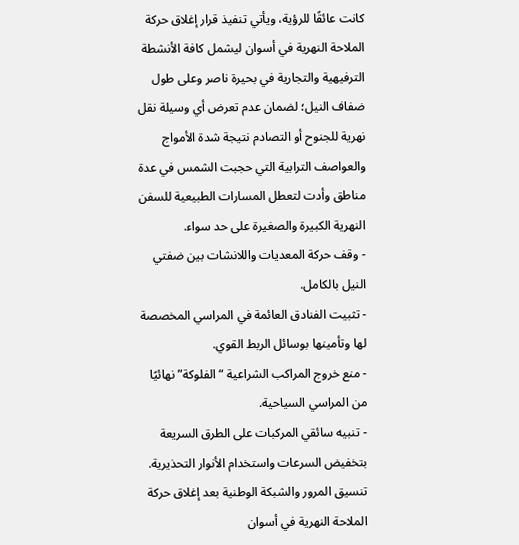كانت عائقًا للرؤية، ويأتي تنفيذ قرار إغلاق حركة الملاحة النهرية في أسوان ليشمل كافة الأنشطة الترفيهية والتجارية في بحيرة ناصر وعلى طول ضفاف النيل؛ لضمان عدم تعرض أي وسيلة نقل نهرية للجنوح أو التصادم نتيجة شدة الأمواج والعواصف الترابية التي حجبت الشمس في عدة مناطق وأدت لتعطل المسارات الطبيعية للسفن النهرية الكبيرة والصغيرة على حد سواء.
- وقف حركة المعديات واللانشات بين ضفتي النيل بالكامل.
- تثبيت الفنادق العائمة في المراسي المخصصة لها وتأمينها بوسائل الربط القوي.
- منع خروج المراكب الشراعية “الفلوكة” نهائيًا من المراسي السياحية.
- تنبيه سائقي المركبات على الطرق السريعة بتخفيض السرعات واستخدام الأنوار التحذيرية.
تنسيق المرور والشبكة الوطنية بعد إغلاق حركة الملاحة النهرية في أسوان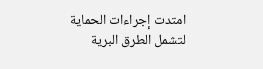امتدت إجراءات الحماية لتشمل الطرق البرية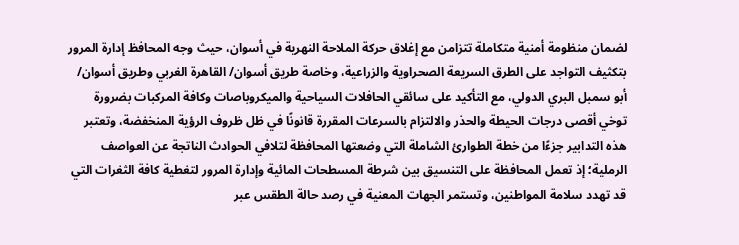لضمان منظومة أمنية متكاملة تتزامن مع إغلاق حركة الملاحة النهرية في أسوان، حيث وجه المحافظ إدارة المرور بتكثيف التواجد على الطرق السريعة الصحراوية والزراعية، وخاصة طريق أسوان/ القاهرة الغربي وطريق أسوان/ أبو سمبل البري الدولي، مع التأكيد على سائقي الحافلات السياحية والميكروباصات وكافة المركبات بضرورة توخي أقصى درجات الحيطة والحذر والالتزام بالسرعات المقررة قانونًا في ظل ظروف الرؤية المنخفضة، وتعتبر هذه التدابير جزءًا من خطة الطوارئ الشاملة التي وضعتها المحافظة لتلافي الحوادث الناتجة عن العواصف الرملية؛ إذ تعمل المحافظة على التنسيق بين شرطة المسطحات المائية وإدارة المرور لتغطية كافة الثغرات التي قد تهدد سلامة المواطنين، وتستمر الجهات المعنية في رصد حالة الطقس عبر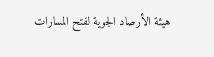هيئة الأرصاد الجوية لفتح المسارات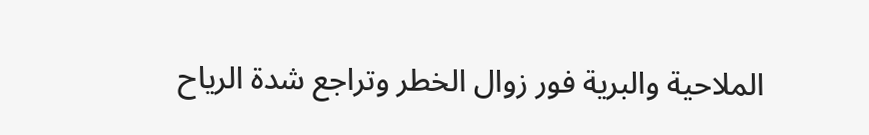الملاحية والبرية فور زوال الخطر وتراجع شدة الرياح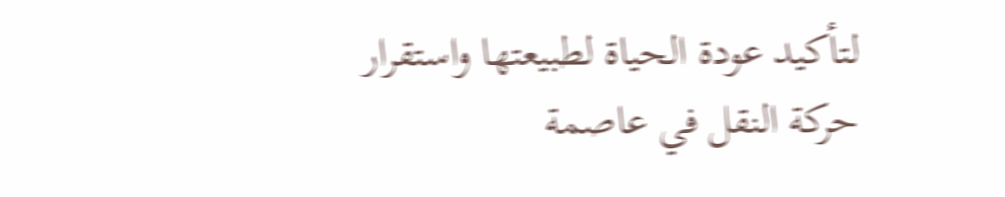لتأكيد عودة الحياة لطبيعتها واستقرار حركة النقل في عاصمة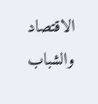الاقتصاد والشباب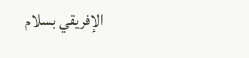الإفريقي بسلام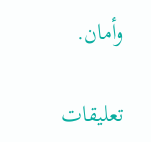وأمان.

تعليقات